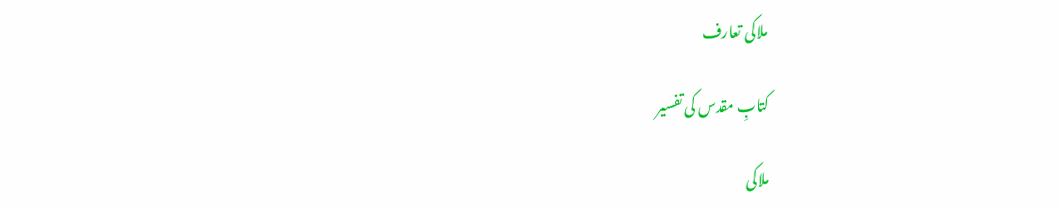ملاکی تعارف

کتابِ مقدس کی تفسیر

ملاکی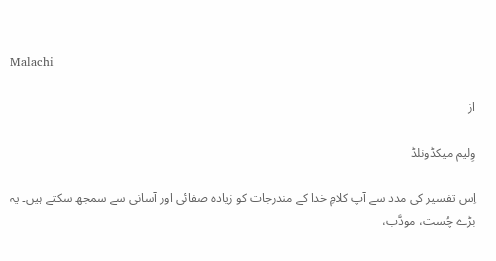Malachi

از

وِلیم میکڈونلڈ

اِس تفسیر کی مدد سے آپ کلامِ خدا کے مندرجات کو زیادہ صفائی اور آسانی سے سمجھ سکتے ہیں۔ یہ بڑے چُست، مودَّب،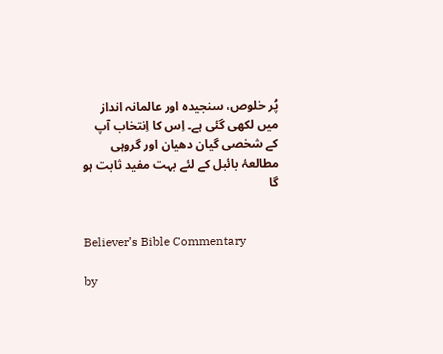پُر خلوص، سنجیدہ اور عالمانہ انداز میں لکھی گئی ہے۔ اِس کا اِنتخاب آپ کے شخصی گیان دھیان اور گروہی مطالعۂ بائبل کے لئے بہت مفید ثابت ہو گا


Believer’s Bible Commentary

by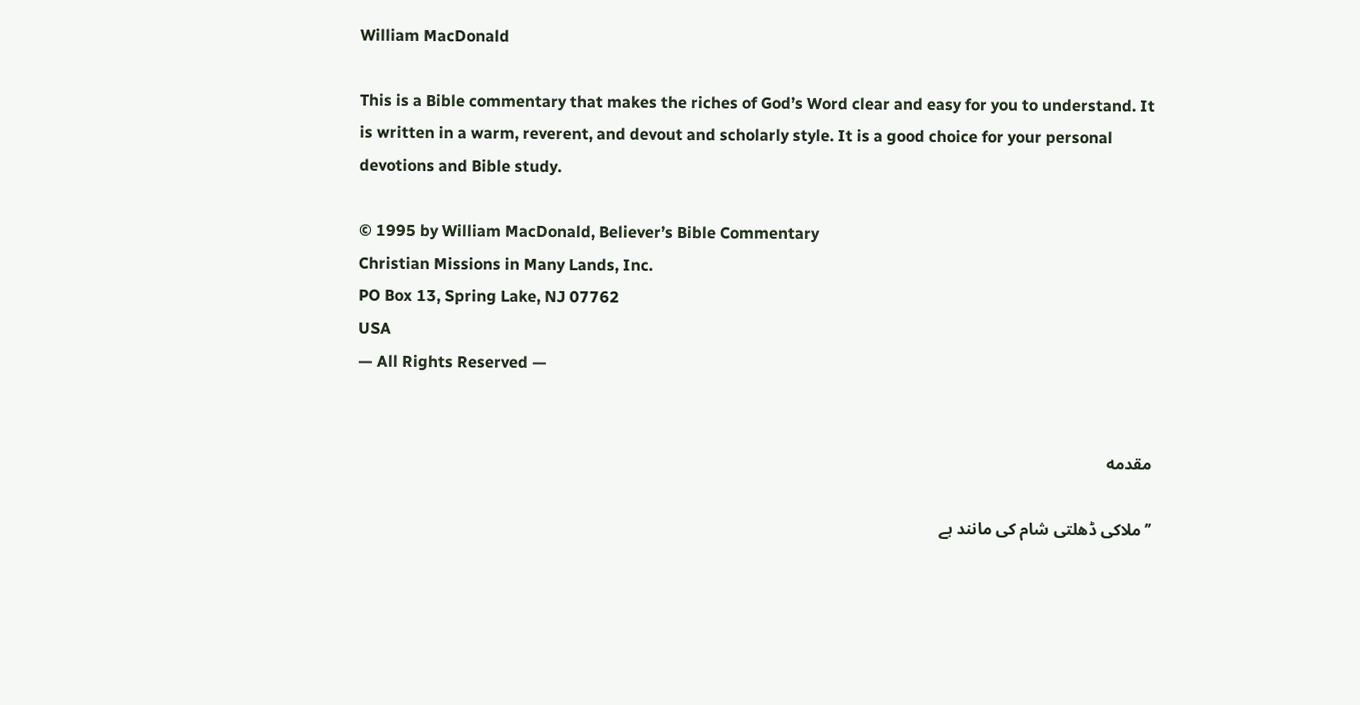William MacDonald

This is a Bible commentary that makes the riches of God’s Word clear and easy for you to understand. It is written in a warm, reverent, and devout and scholarly style. It is a good choice for your personal devotions and Bible study.

© 1995 by William MacDonald, Believer’s Bible Commentary
Christian Missions in Many Lands, Inc.
PO Box 13, Spring Lake, NJ 07762
USA
— All Rights Reserved —


مقدمه

’’ملاکی ڈھلتی شام کی مانند ہے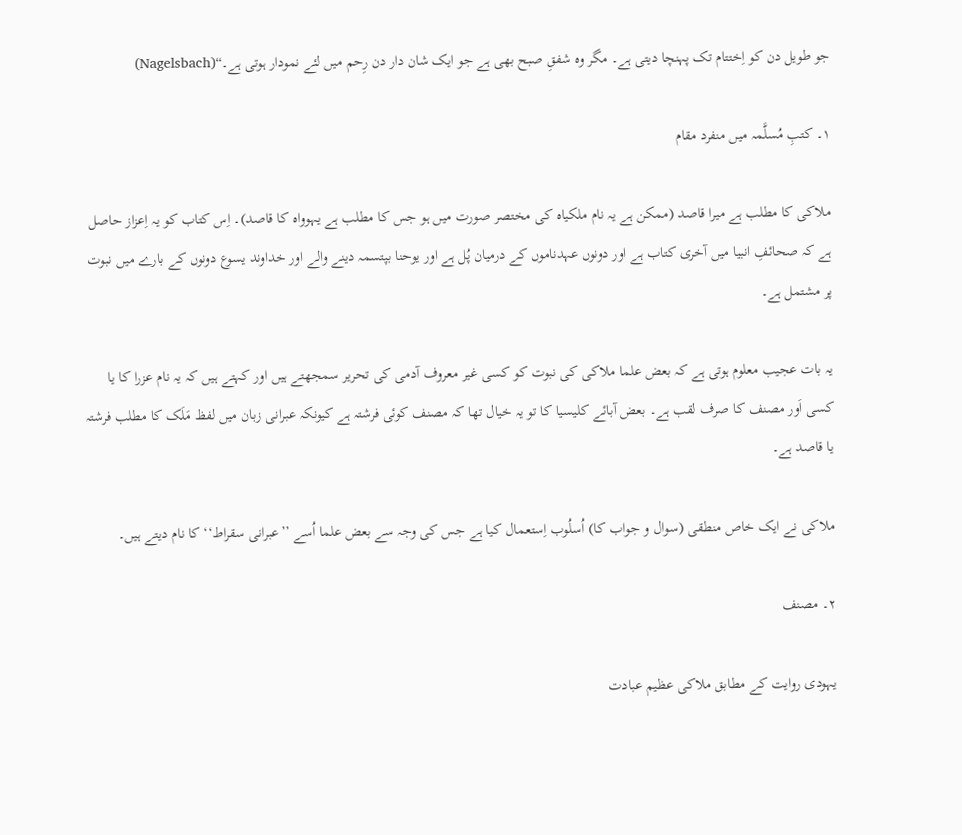جو طویل دن کو اِختتام تک پہنچا دیتی ہے۔ مگر وہ شفقِ صبح بھی ہے جو ایک شان دار دن رِحم میں لئے نمودار ہوتی ہے۔‘‘(Nagelsbach)

۱۔ کتبِ مُسلَّمہ میں منفرد مقام

ملاکی کا مطلب ہے میرا قاصد (ممکن ہے یہ نام ملکیاہ کی مختصر صورت میں ہو جس کا مطلب ہے یہوواہ کا قاصد)۔ اِس کتاب کو یہ اِعزاز حاصل ہے کہ صحائفِ انبیا میں آخری کتاب ہے اور دونوں عہدناموں کے درمیان پُل ہے اور یوحنا بپتسمہ دینے والے اور خداوند یسوع دونوں کے بارے میں نبوت پر مشتمل ہے۔

یہ بات عجیب معلوم ہوتی ہے کہ بعض علما ملاکی کی نبوت کو کسی غیر معروف آدمی کی تحریر سمجھتے ہیں اور کہتے ہیں کہ یہ نام عزرا کا یا کسی اَور مصنف کا صرف لقب ہے۔ بعض آبائے کلیسیا کا تو یہ خیال تھا کہ مصنف کوئی فرشتہ ہے کیونکہ عبرانی زبان میں لفظ مَلَک کا مطلب فرشتہ یا قاصد ہے۔

ملاکی نے ایک خاص منطقی (سوال و جواب کا) اُسلُوب اِستعمال کیا ہے جس کی وجہ سے بعض علما اُسے ’’عبرانی سقراط‘‘ کا نام دیتے ہیں۔

۲۔ مصنف

یہودی روایت کے مطابق ملاکی عظیم عبادت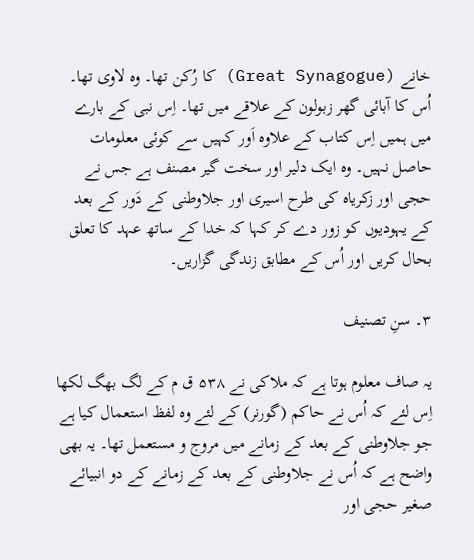خانے (Great Synagogue) کا رُکن تھا۔ وہ لاوی تھا۔ اُس کا آبائی گھر زبولون کے علاقے میں تھا۔ اِس نبی کے بارے میں ہمیں اِس کتاب کے علاوہ اَور کہیں سے کوئی معلومات حاصل نہیں۔ وہ ایک دلیر اور سخت گیر مصنف ہے جس نے حجی اور زکریاہ کی طرح اسیری اور جلاوطنی کے دَور کے بعد کے یہودیوں کو زور دے کر کہا کہ خدا کے ساتھ عہد کا تعلق بحال کریں اور اُس کے مطابق زندگی گزاریں۔

۳۔ سنِ تصنیف

یہ صاف معلوم ہوتا ہے کہ ملاکی نے ۵۳۸ ق م کے لگ بھگ لکھا اِس لئے کہ اُس نے حاکم (گورنر) کے لئے وہ لفظ استعمال کیا ہے جو جلاوطنی کے بعد کے زمانے میں مروج و مستعمل تھا۔ یہ بھی واضح ہے کہ اُس نے جلاوطنی کے بعد کے زمانے کے دو انبیائے صغیر حجی اور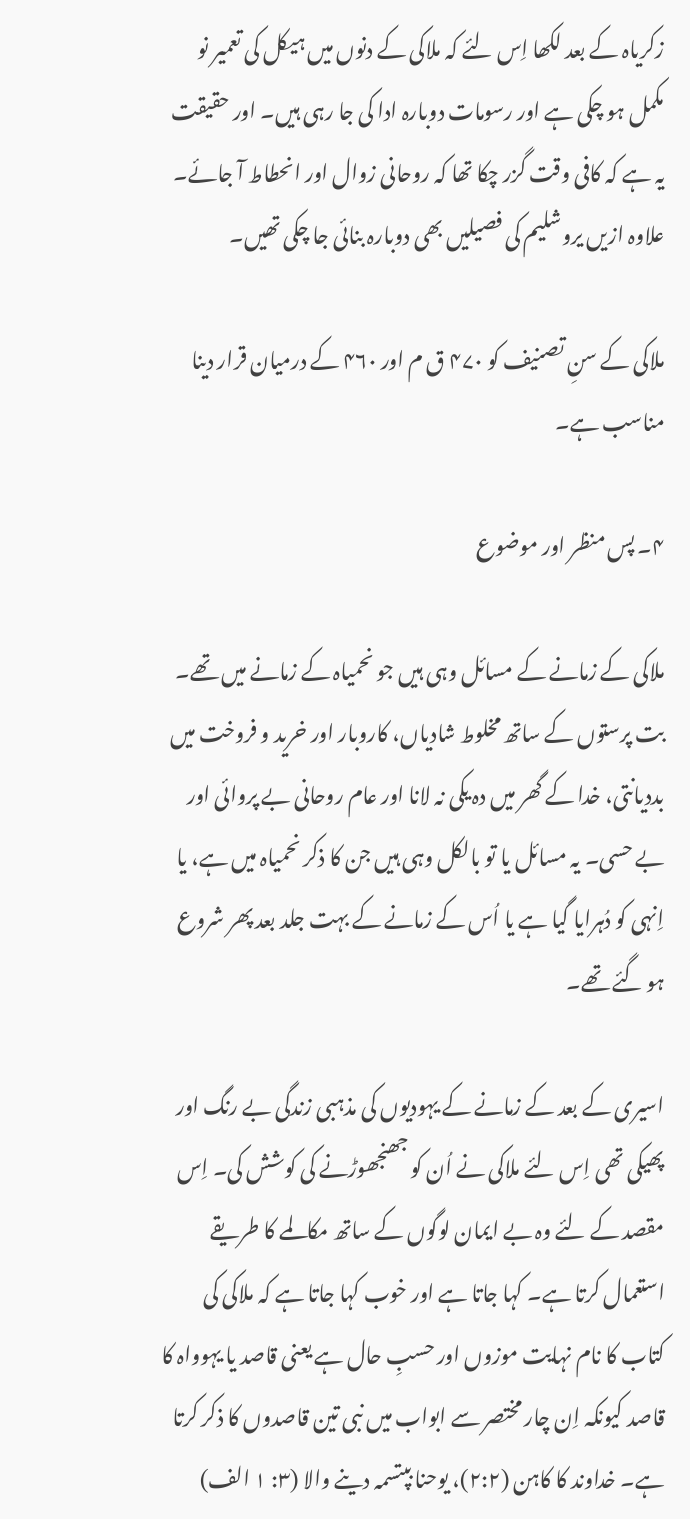زکریاہ کے بعد لکھا اِس لئے کہ ملاکی کے دنوں میں ہیکل کی تعمیر نو مکمل ہو چکی ہے اور رسومات دوبارہ ادا کی جا رہی ہیں۔ اور حقیقت یہ ہے کہ کافی وقت گزر چکا تھا کہ روحانی زوال اور انحطاط آ جائے۔ علاوہ ازیں یروشلیم کی فصیلیں بھی دوبارہ بنائی جا چکی تھیں۔

ملاکی کے سنِ تصنیف کو ۴۷۰ ق م اور ۴۶۰ کے درمیان قرار دینا مناسب ہے۔

۴۔ پس منظر اور موضوع

ملاکی کے زمانے کے مسائل وہی ہیں جو نحمیاہ کے زمانے میں تھے۔ بت پرستوں کے ساتھ مخلوط شادیاں، کاروبار اور خرید و فروخت میں بددیانتی، خدا کے گھر میں دہ یکی نہ لانا اور عام روحانی بے پروائی اور بے حسی۔ یہ مسائل یا تو بالکل وہی ہیں جن کا ذکر نحمیاہ میں ہے، یا اِنہی کو دُہرایا گیا ہے یا اُس کے زمانے کے بہت جلد بعد پھر شروع ہو گئے تھے۔

اسیری کے بعد کے زمانے کے یہودیوں کی مذہبی زندگی بے رنگ اور پھیکی تھی اِس لئے ملاکی نے اُن کو جھنجھوڑنے کی کوشش کی۔ اِس مقصد کے لئے وہ بے ایمان لوگوں کے ساتھ مکالمے کا طریقے استعمال کرتا ہے۔ کہا جاتا ہے اور خوب کہا جاتا ہے کہ ملاکی کی کتاب کا نام نہایت موزوں اور حسبِ حال ہے یعنی قاصد یا یہوواہ کا قاصد کیونکہ اِن چار مختصر سے ابواب میں نبی تین قاصدوں کا ذکر کرتا ہے۔ خداوند کا کاہن (۲:۲)، یوحنا بپتسمہ دینے والا (۳: ۱ الف)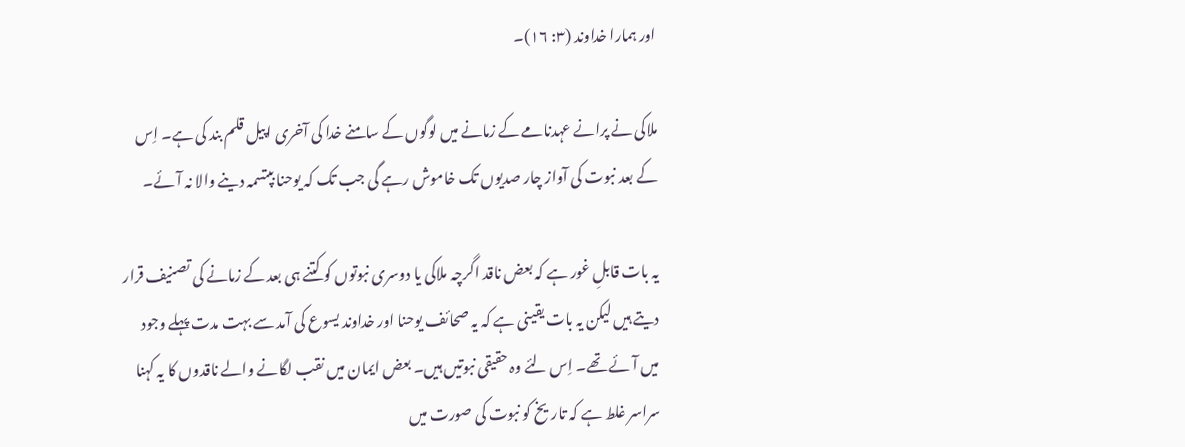اور ہمارا خداوند (۳: ۱۶)۔

ملاکی نے پرانے عہدنامے کے زمانے میں لوگوں کے سامنے خدا کی آخری اپیل قلم بند کی ہے۔ اِس کے بعد نبوت کی آواز چار صدیوں تک خاموش رہے گی جب تک کہ یوحنا بپتسمہ دینے والا نہ آئے۔

یہ بات قابلِ غور ہے کہ بعض ناقد اگرچہ ملاکی یا دوسری نبوتوں کو کتنے ہی بعد کے زمانے کی تصنیف قرار دیتے ہیں لیکن یہ بات یقینی ہے کہ یہ صحائف یوحنا اور خداوند یسوع کی آمد سے بہت مدت پہلے وجود میں آئے تھے۔ اِس لئے وہ حقیقی نبوتیں ہیں۔ بعض ایمان میں نقب لگانے والے ناقدوں کا یہ کہنا سراسر غلط ہے کہ تاریخ کو نبوت کی صورت میں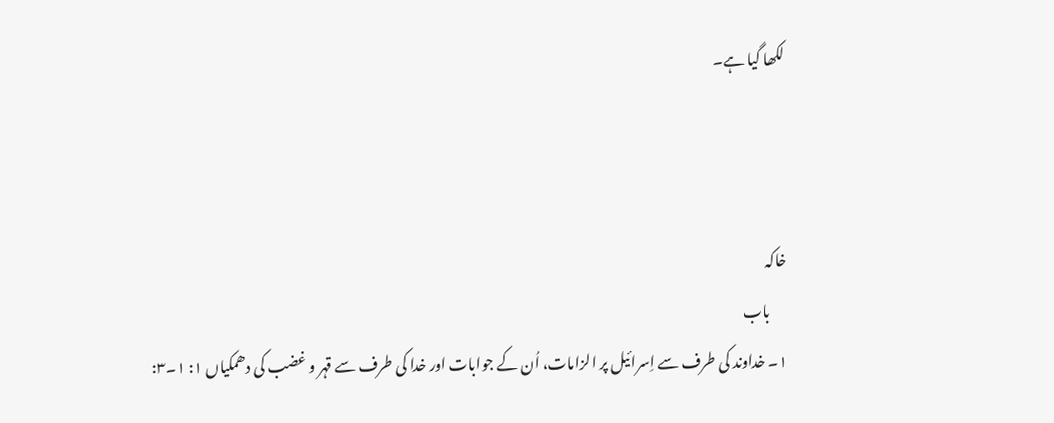لکھا گیا ہے۔



خاکہ
      باب
۱۔ خداوند کی طرف سے اِسرائیل پر الزامات، اُن کے جوابات اور خدا کی طرف سے قہر و غضب کی دھمکیاں ۱: ۱۔۳: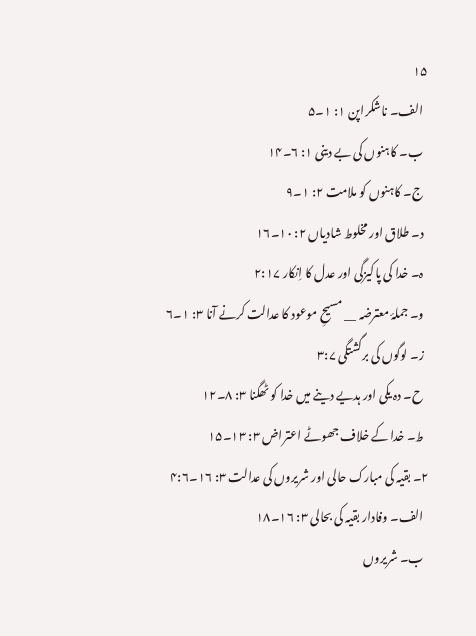۱۵
  الف۔ ناشکراپن ۱: ۱۔۵
  ب۔ کاہنوں کی بے دینی ۱: ۶۔۱۴
  ج۔ کاہنوں کو ملامت ۲: ۱۔۹
  د۔ طلاق اور مخلوط شادیاں ۲: ۱۰۔۱۶
  ہ۔ خدا کی پاکیزگی اور عدل کا اِنکار ۲:۱۷
  و۔ جملۂ معترضہ __ مسیحِ موعود کا عدالت کرنے آنا ۳: ۱۔۶
  ز۔ لوگوں کی برگشتگی ۳:۷
  ح۔ دہ یکی اور ہدیے دینے میں خدا کو ٹھگنا ۳: ۸۔۱۲
  ط۔ خدا کے خلاف جھوٹے اعتراض ۳: ۱۳۔۱۵
۲۔ بقیہ کی مبارک حالی اور شریروں کی عدالت ۳: ۱۶۔۴:۶
  الف۔ وفادار بقیہ کی بحالی ۳: ۱۶۔۱۸
  ب۔ شریروں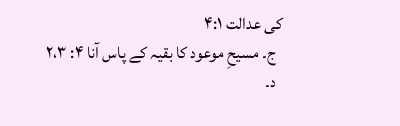کی عدالت ۴:۱
  ج۔ مسیحِ موعود کا بقیہ کے پاس آنا ۴: ۲،۳
  د۔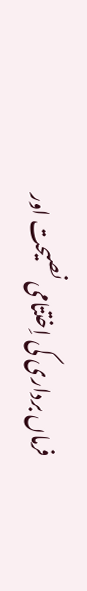فرماں برداری کی اِختتامی نصیحت اور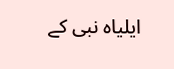ایلیاہ نبی کے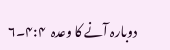دوبارہ آنے کا وعدہ  ۴:۴۔۶